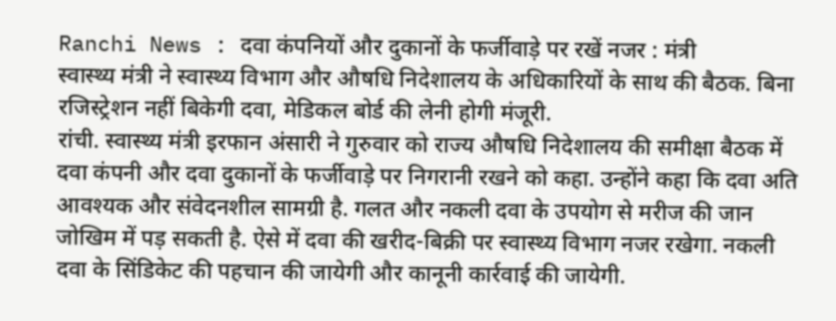Ranchi News : दवा कंपनियों और दुकानों के फर्जीवाड़े पर रखें नजर : मंत्री
स्वास्थ्य मंत्री ने स्वास्थ्य विभाग और औषधि निदेशालय के अधिकारियों के साथ की बैठक. बिना रजिस्ट्रेशन नहीं बिकेगी दवा, मेडिकल बोर्ड की लेनी होगी मंजूरी.
रांची. स्वास्थ्य मंत्री इरफान अंसारी ने गुरुवार को राज्य औषधि निदेशालय की समीक्षा बैठक में दवा कंपनी और दवा दुकानों के फर्जीवाड़े पर निगरानी रखने को कहा. उन्होंने कहा कि दवा अति आवश्यक और संवेदनशील सामग्री है. गलत और नकली दवा के उपयोग से मरीज की जान जोखिम में पड़ सकती है. ऐसे में दवा की खरीद-बिक्री पर स्वास्थ्य विभाग नजर रखेगा. नकली दवा के सिंडिकेट की पहचान की जायेगी और कानूनी कार्रवाई की जायेगी.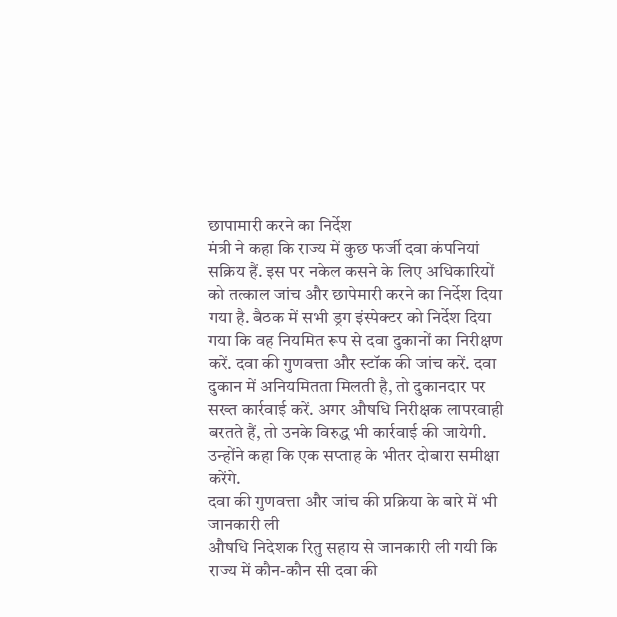छापामारी करने का निर्देश
मंत्री ने कहा कि राज्य में कुछ फर्जी दवा कंपनियां सक्रिय हैं. इस पर नकेल कसने के लिए अधिकारियों को तत्काल जांच और छापेमारी करने का निर्देश दिया गया है. बैठक में सभी ड्रग इंस्पेक्टर को निर्देश दिया गया कि वह नियमित रूप से दवा दुकानों का निरीक्षण करें. दवा की गुणवत्ता और स्टॉक की जांच करें. दवा दुकान में अनियमितता मिलती है, तो दुकानदार पर सख्त कार्रवाई करें. अगर औषधि निरीक्षक लापरवाही बरतते हैं, तो उनके विरुद्ध भी कार्रवाई की जायेगी. उन्होंने कहा कि एक सप्ताह के भीतर दोबारा समीक्षा करेंगे.
दवा की गुणवत्ता और जांच की प्रक्रिया के बारे में भी जानकारी ली
औषधि निदेशक रितु सहाय से जानकारी ली गयी कि राज्य में कौन-कौन सी दवा की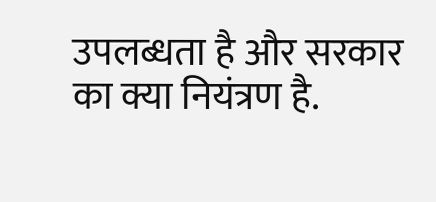उपलब्धता है और सरकार का क्या नियंत्रण है.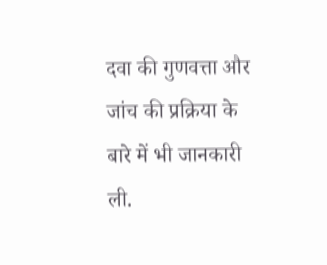दवा की गुणवत्ता और जांच की प्रक्रिया के बारे में भी जानकारी ली.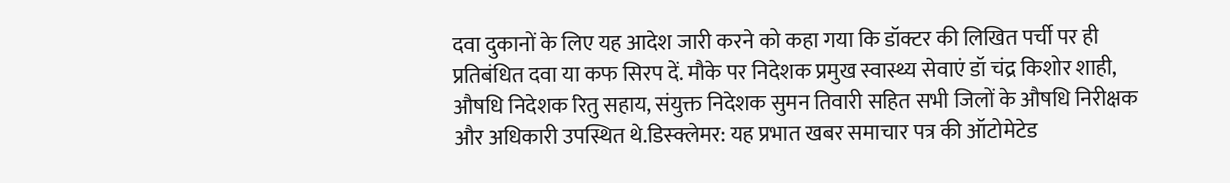दवा दुकानों के लिए यह आदेश जारी करने को कहा गया कि डॉक्टर की लिखित पर्ची पर ही प्रतिबंधित दवा या कफ सिरप दें. मौके पर निदेशक प्रमुख स्वास्थ्य सेवाएं डॉ चंद्र किशोर शाही, औषधि निदेशक रितु सहाय, संयुक्त निदेशक सुमन तिवारी सहित सभी जिलों के औषधि निरीक्षक और अधिकारी उपस्थित थे.डिस्क्लेमर: यह प्रभात खबर समाचार पत्र की ऑटोमेटेड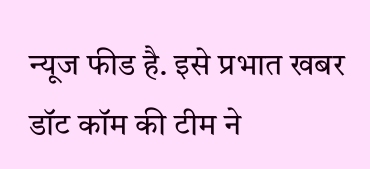न्यूज फीड है. इसे प्रभात खबर डॉट कॉम की टीम ने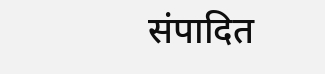संपादित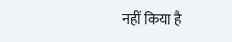नहीं किया है